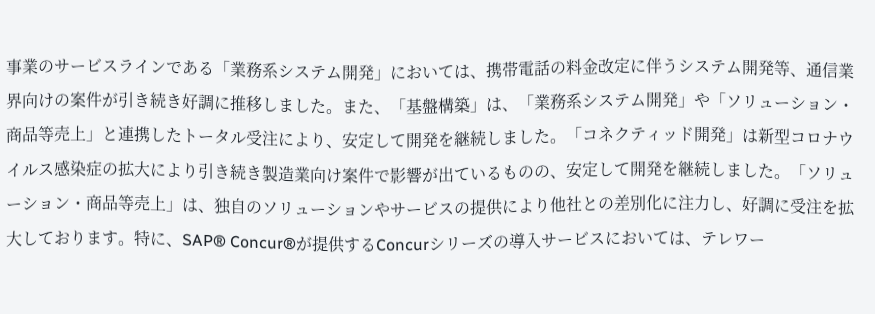事業のサービスラインである「業務系システム開発」においては、携帯電話の料金改定に伴うシステム開発等、通信業界向けの案件が引き続き好調に推移しました。また、「基盤構築」は、「業務系システム開発」や「ソリューション・商品等売上」と連携したトータル受注により、安定して開発を継続しました。「コネクティッド開発」は新型コロナウイルス感染症の拡大により引き続き製造業向け案件で影響が出ているものの、安定して開発を継続しました。「ソリューション・商品等売上」は、独自のソリューションやサービスの提供により他社との差別化に注力し、好調に受注を拡大しております。特に、SAP® Concur®が提供するConcurシリーズの導入サービスにおいては、テレワー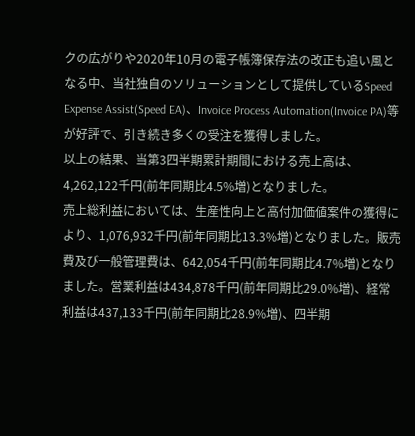クの広がりや2020年10月の電子帳簿保存法の改正も追い風となる中、当社独自のソリューションとして提供しているSpeed Expense Assist(Speed EA)、Invoice Process Automation(Invoice PA)等が好評で、引き続き多くの受注を獲得しました。
以上の結果、当第3四半期累計期間における売上高は、4,262,122千円(前年同期比4.5%増)となりました。
売上総利益においては、生産性向上と高付加価値案件の獲得により、1,076,932千円(前年同期比13.3%増)となりました。販売費及び一般管理費は、642,054千円(前年同期比4.7%増)となりました。営業利益は434,878千円(前年同期比29.0%増)、経常利益は437,133千円(前年同期比28.9%増)、四半期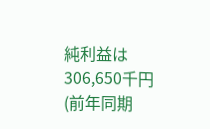純利益は306,650千円(前年同期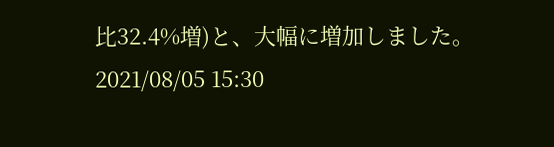比32.4%増)と、大幅に増加しました。
2021/08/05 15:30